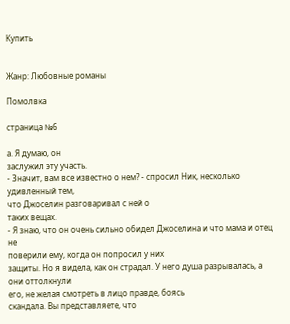Купить


Жанр: Любовные романы

Помолвка

страница №6

а. Я думаю, он
заслужил эту участь.
- Значит, вам все известно о нем? - спросил Ник, несколько удивленный тем,
что Джоселин разговаривал с ней о
таких вещах.
- Я знаю, что он очень сильно обидел Джоселина и что мама и отец не
поверили ему, когда он попросил у них
защиты. Но я видела, как он страдал. У него душа разрывалась, а они оттолкнули
его, не желая смотреть в лицо правде, боясь
скандала. Вы представляете, что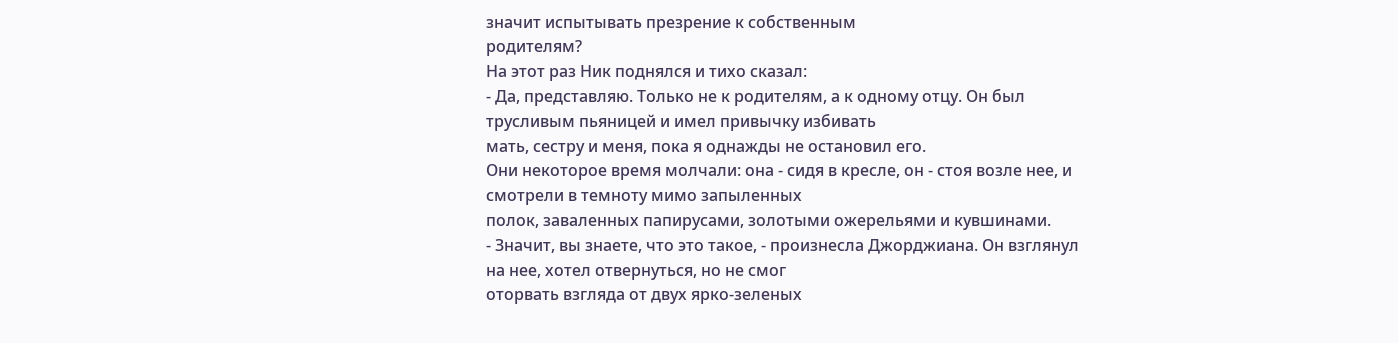значит испытывать презрение к собственным
родителям?
На этот раз Ник поднялся и тихо сказал:
- Да, представляю. Только не к родителям, а к одному отцу. Он был
трусливым пьяницей и имел привычку избивать
мать, сестру и меня, пока я однажды не остановил его.
Они некоторое время молчали: она - сидя в кресле, он - стоя возле нее, и
смотрели в темноту мимо запыленных
полок, заваленных папирусами, золотыми ожерельями и кувшинами.
- Значит, вы знаете, что это такое, - произнесла Джорджиана. Он взглянул
на нее, хотел отвернуться, но не смог
оторвать взгляда от двух ярко-зеленых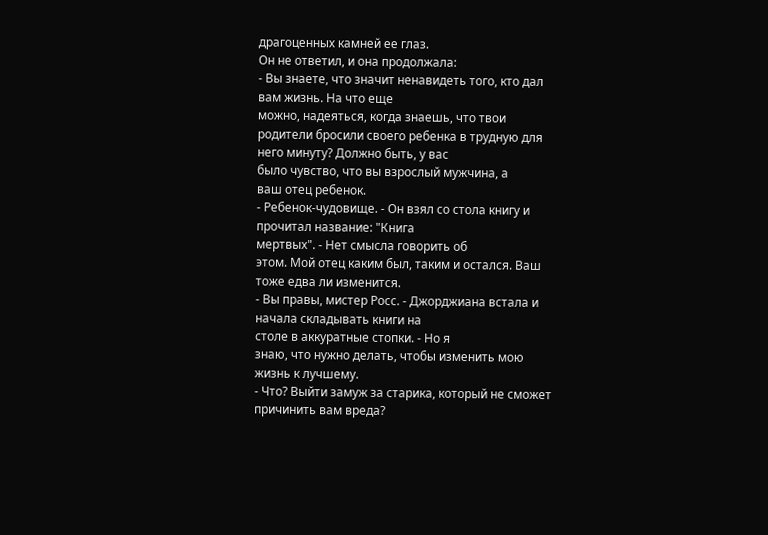драгоценных камней ее глаз.
Он не ответил, и она продолжала:
- Вы знаете, что значит ненавидеть того, кто дал вам жизнь. На что еще
можно, надеяться, когда знаешь, что твои
родители бросили своего ребенка в трудную для него минуту? Должно быть, у вас
было чувство, что вы взрослый мужчина, а
ваш отец ребенок.
- Ребенок-чудовище. - Он взял со стола книгу и прочитал название: "Книга
мертвых". - Нет смысла говорить об
этом. Мой отец каким был, таким и остался. Ваш тоже едва ли изменится.
- Вы правы, мистер Росс. - Джорджиана встала и начала складывать книги на
столе в аккуратные стопки. - Но я
знаю, что нужно делать, чтобы изменить мою жизнь к лучшему.
- Что? Выйти замуж за старика, который не сможет причинить вам вреда?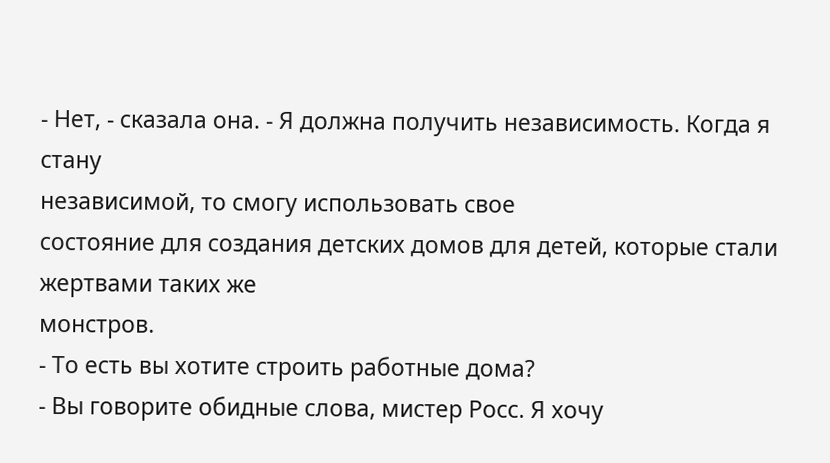- Нет, - сказала она. - Я должна получить независимость. Когда я стану
независимой, то смогу использовать свое
состояние для создания детских домов для детей, которые стали жертвами таких же
монстров.
- То есть вы хотите строить работные дома?
- Вы говорите обидные слова, мистер Росс. Я хочу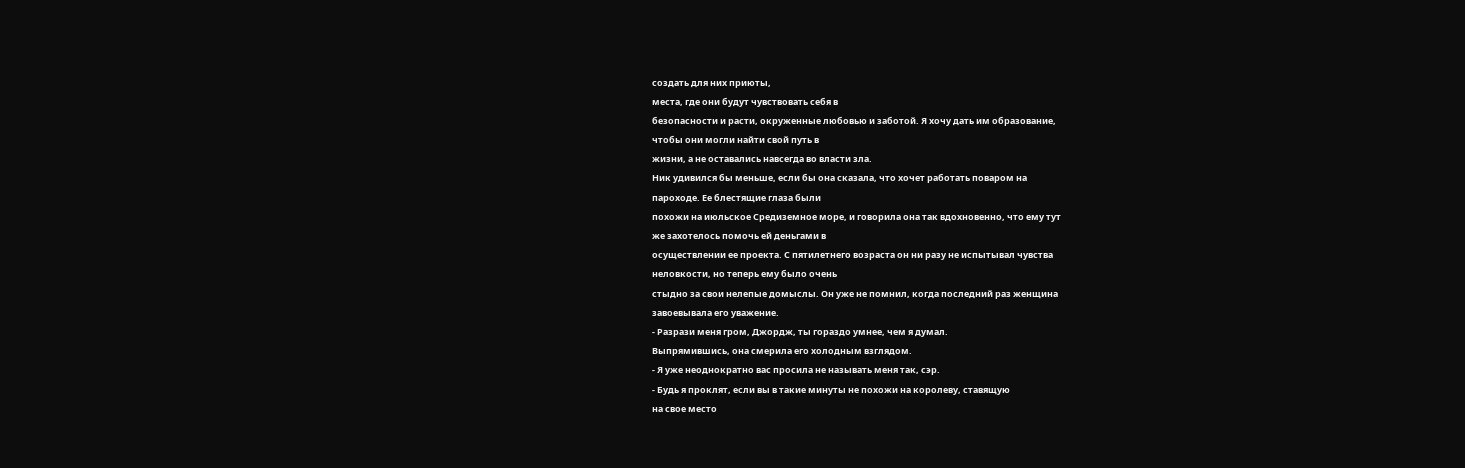создать для них приюты,
места, где они будут чувствовать себя в
безопасности и расти, окруженные любовью и заботой. Я хочу дать им образование,
чтобы они могли найти свой путь в
жизни, а не оставались навсегда во власти зла.
Ник удивился бы меньше, если бы она сказала, что хочет работать поваром на
пароходе. Ее блестящие глаза были
похожи на июльское Средиземное море, и говорила она так вдохновенно, что ему тут
же захотелось помочь ей деньгами в
осуществлении ее проекта. С пятилетнего возраста он ни разу не испытывал чувства
неловкости, но теперь ему было очень
стыдно за свои нелепые домыслы. Он уже не помнил, когда последний раз женщина
завоевывала его уважение.
- Разрази меня гром, Джордж, ты гораздо умнее, чем я думал.
Выпрямившись, она смерила его холодным взглядом.
- Я уже неоднократно вас просила не называть меня так, сэр.
- Будь я проклят, если вы в такие минуты не похожи на королеву, ставящую
на свое место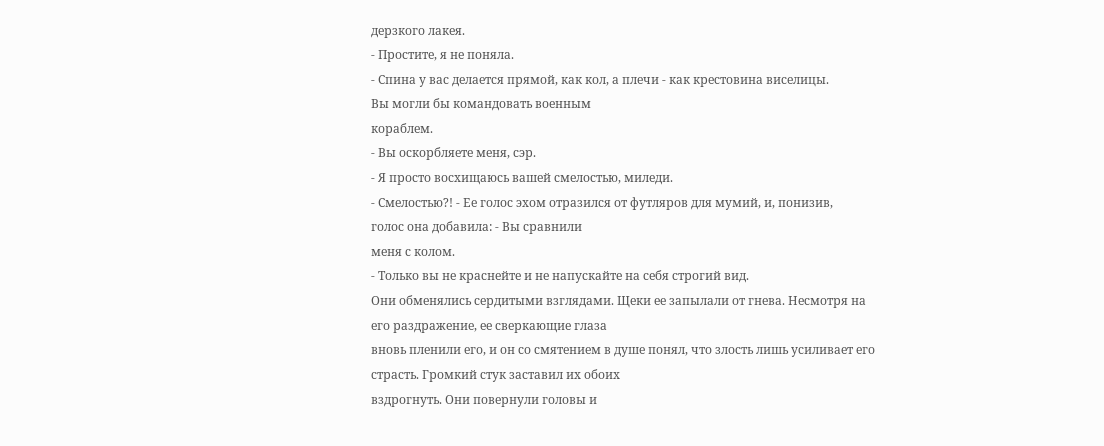дерзкого лакея.
- Простите, я не поняла.
- Спина у вас делается прямой, как кол, а плечи - как крестовина виселицы.
Вы могли бы командовать военным
кораблем.
- Вы оскорбляете меня, сэр.
- Я просто восхищаюсь вашей смелостью, миледи.
- Смелостью?! - Ее голос эхом отразился от футляров для мумий, и, понизив,
голос она добавила: - Вы сравнили
меня с колом.
- Только вы не краснейте и не напускайте на себя строгий вид.
Они обменялись сердитыми взглядами. Щеки ее запылали от гнева. Несмотря на
его раздражение, ее сверкающие глаза
вновь пленили его, и он со смятением в душе понял, что злость лишь усиливает его
страсть. Громкий стук заставил их обоих
вздрогнуть. Они повернули головы и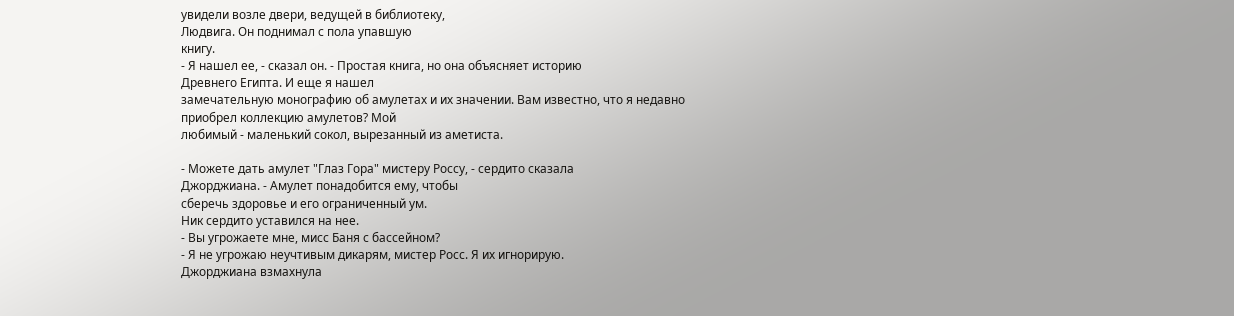увидели возле двери, ведущей в библиотеку,
Людвига. Он поднимал с пола упавшую
книгу.
- Я нашел ее, - сказал он. - Простая книга, но она объясняет историю
Древнего Египта. И еще я нашел
замечательную монографию об амулетах и их значении. Вам известно, что я недавно
приобрел коллекцию амулетов? Мой
любимый - маленький сокол, вырезанный из аметиста.

- Можете дать амулет "Глаз Гора" мистеру Россу, - сердито сказала
Джорджиана. - Амулет понадобится ему, чтобы
сберечь здоровье и его ограниченный ум.
Ник сердито уставился на нее.
- Вы угрожаете мне, мисс Баня с бассейном?
- Я не угрожаю неучтивым дикарям, мистер Росс. Я их игнорирую.
Джорджиана взмахнула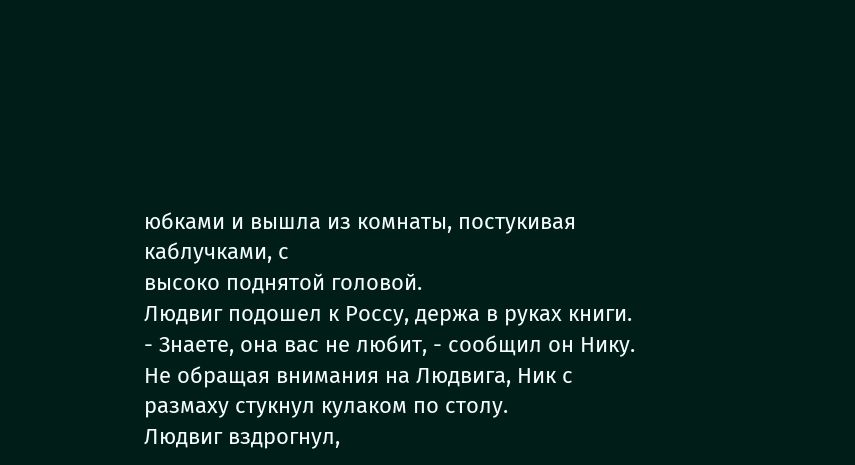юбками и вышла из комнаты, постукивая каблучками, с
высоко поднятой головой.
Людвиг подошел к Россу, держа в руках книги.
- Знаете, она вас не любит, - сообщил он Нику.
Не обращая внимания на Людвига, Ник с размаху стукнул кулаком по столу.
Людвиг вздрогнул,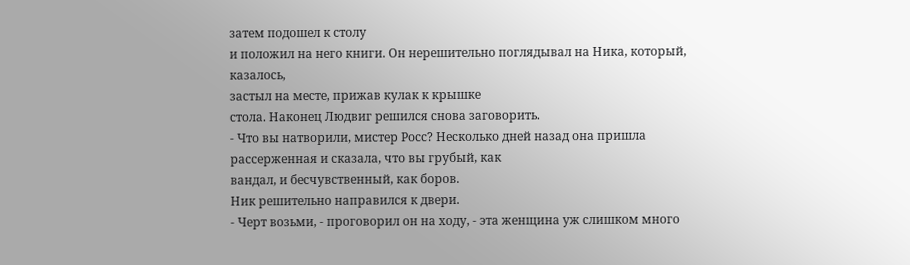затем подошел к столу
и положил на него книги. Он нерешительно поглядывал на Ника, который, казалось,
застыл на месте, прижав кулак к крышке
стола. Наконец Людвиг решился снова заговорить.
- Что вы натворили, мистер Росс? Несколько дней назад она пришла
рассерженная и сказала, что вы грубый, как
вандал, и бесчувственный, как боров.
Ник решительно направился к двери.
- Черт возьми, - проговорил он на ходу, - эта женщина уж слишком много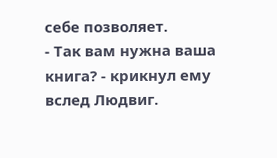себе позволяет.
- Так вам нужна ваша книга? - крикнул ему вслед Людвиг.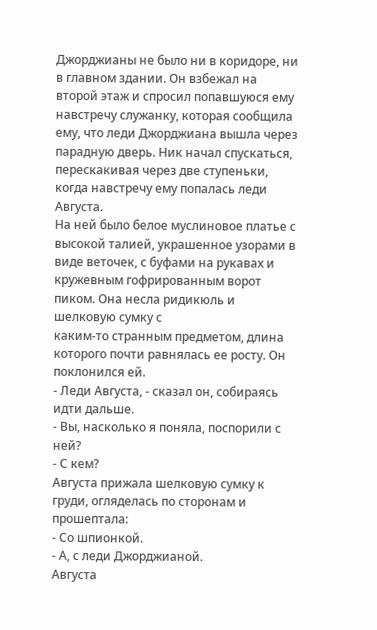Джорджианы не было ни в коридоре, ни в главном здании. Он взбежал на
второй этаж и спросил попавшуюся ему
навстречу служанку, которая сообщила ему, что леди Джорджиана вышла через
парадную дверь. Ник начал спускаться,
перескакивая через две ступеньки, когда навстречу ему попалась леди Августа.
На ней было белое муслиновое платье с высокой талией, украшенное узорами в
виде веточек, с буфами на рукавах и
кружевным гофрированным ворот пиком. Она несла ридикюль и шелковую сумку с
каким-то странным предметом, длина
которого почти равнялась ее росту. Он поклонился ей.
- Леди Августа, - сказал он, собираясь идти дальше.
- Вы, насколько я поняла, поспорили с ней?
- С кем?
Августа прижала шелковую сумку к груди, огляделась по сторонам и
прошептала:
- Со шпионкой.
- А, с леди Джорджианой.
Августа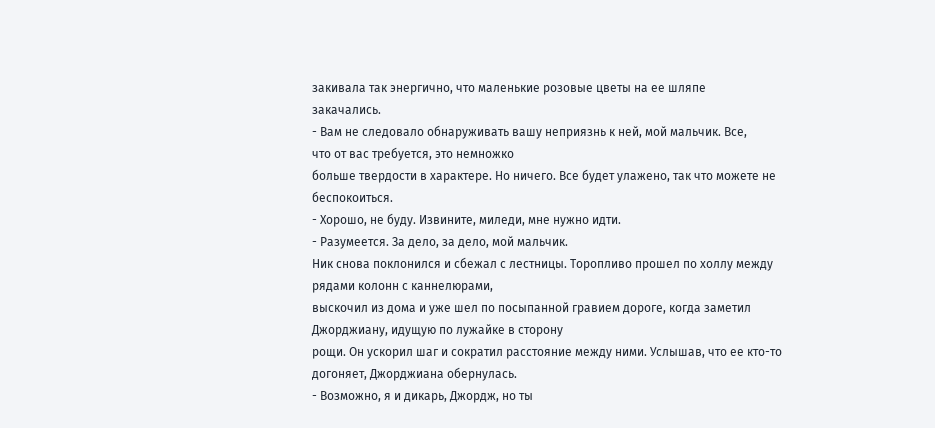закивала так энергично, что маленькие розовые цветы на ее шляпе
закачались.
- Вам не следовало обнаруживать вашу неприязнь к ней, мой мальчик. Все,
что от вас требуется, это немножко
больше твердости в характере. Но ничего. Все будет улажено, так что можете не
беспокоиться.
- Хорошо, не буду. Извините, миледи, мне нужно идти.
- Разумеется. За дело, за дело, мой мальчик.
Ник снова поклонился и сбежал с лестницы. Торопливо прошел по холлу между
рядами колонн с каннелюрами,
выскочил из дома и уже шел по посыпанной гравием дороге, когда заметил
Джорджиану, идущую по лужайке в сторону
рощи. Он ускорил шаг и сократил расстояние между ними. Услышав, что ее кто-то
догоняет, Джорджиана обернулась.
- Возможно, я и дикарь, Джордж, но ты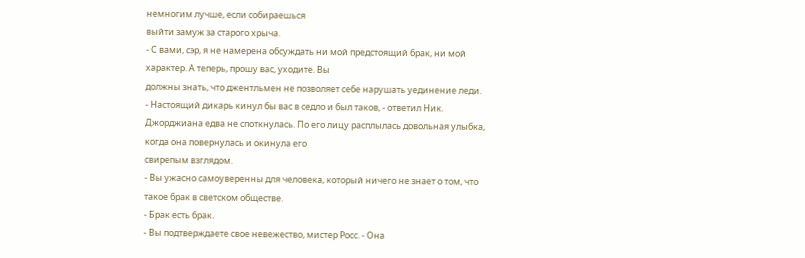немногим лучше, если собираешься
выйти замуж за старого хрыча.
- С вами, сэр, я не намерена обсуждать ни мой предстоящий брак, ни мой
характер. А теперь, прошу вас, уходите. Вы
должны знать, что джентльмен не позволяет себе нарушать уединение леди.
- Настоящий дикарь кинул бы вас в седло и был таков, - ответил Ник.
Джорджиана едва не споткнулась. По его лицу расплылась довольная улыбка,
когда она повернулась и окинула его
свирепым взглядом.
- Вы ужасно самоуверенны для человека, который ничего не знает о том, что
такое брак в светском обществе.
- Брак есть брак.
- Вы подтверждаете свое невежество, мистер Росс. - Она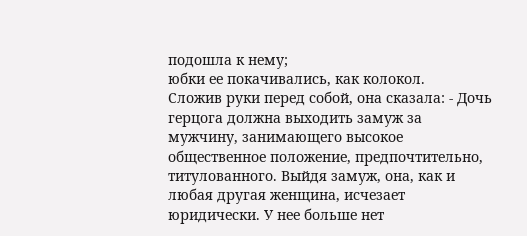подошла к нему;
юбки ее покачивались, как колокол.
Сложив руки перед собой, она сказала: - Дочь герцога должна выходить замуж за
мужчину, занимающего высокое
общественное положение, предпочтительно, титулованного. Выйдя замуж, она, как и
любая другая женщина, исчезает
юридически. У нее больше нет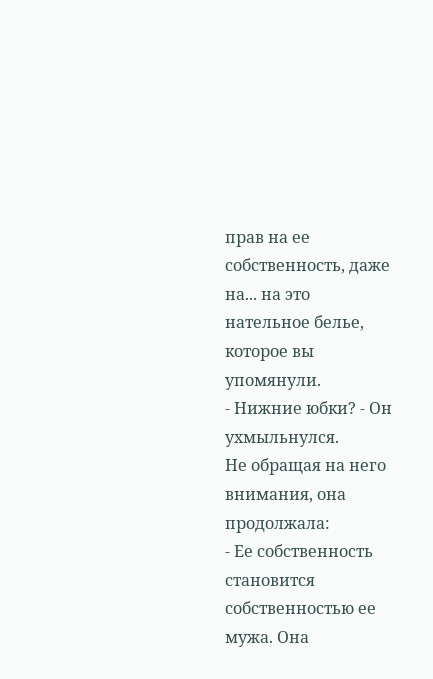прав на ее собственность, даже на... на это
нательное белье, которое вы упомянули.
- Нижние юбки? - Он ухмыльнулся.
Не обращая на него внимания, она продолжала:
- Ее собственность становится собственностью ее мужа. Она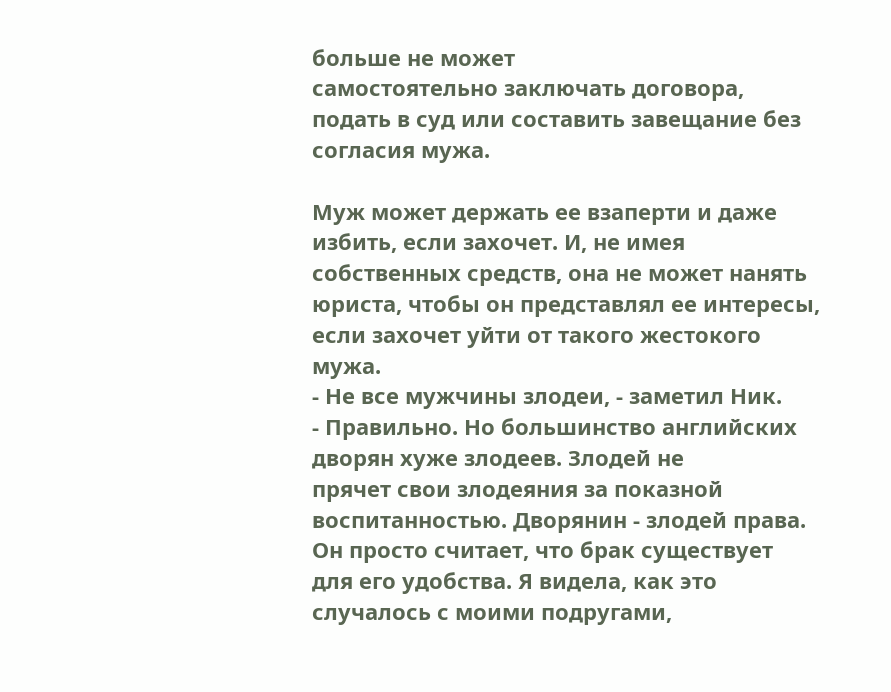больше не может
самостоятельно заключать договора,
подать в суд или составить завещание без согласия мужа.

Муж может держать ее взаперти и даже избить, если захочет. И, не имея
собственных средств, она не может нанять
юриста, чтобы он представлял ее интересы, если захочет уйти от такого жестокого
мужа.
- Не все мужчины злодеи, - заметил Ник.
- Правильно. Но большинство английских дворян хуже злодеев. Злодей не
прячет свои злодеяния за показной
воспитанностью. Дворянин - злодей права. Он просто считает, что брак существует
для его удобства. Я видела, как это
случалось с моими подругами,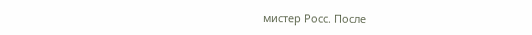мистер Росс. После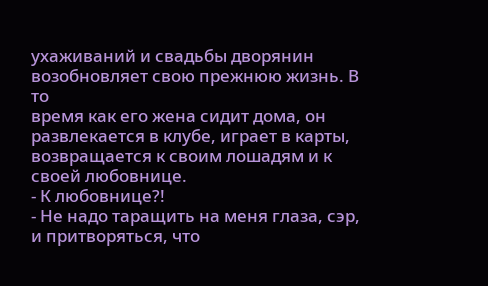ухаживаний и свадьбы дворянин
возобновляет свою прежнюю жизнь. В то
время как его жена сидит дома, он развлекается в клубе, играет в карты,
возвращается к своим лошадям и к своей любовнице.
- К любовнице?!
- Не надо таращить на меня глаза, сэр, и притворяться, что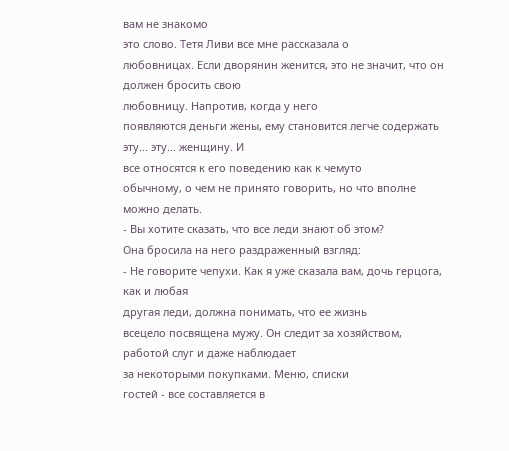вам не знакомо
это слово. Тетя Ливи все мне рассказала о
любовницах. Если дворянин женится, это не значит, что он должен бросить свою
любовницу. Напротив, когда у него
появляются деньги жены, ему становится легче содержать эту... эту... женщину. И
все относятся к его поведению как к чемуто
обычному, о чем не принято говорить, но что вполне можно делать.
- Вы хотите сказать, что все леди знают об этом?
Она бросила на него раздраженный взгляд:
- Не говорите чепухи. Как я уже сказала вам, дочь герцога, как и любая
другая леди, должна понимать, что ее жизнь
всецело посвящена мужу. Он следит за хозяйством, работой слуг и даже наблюдает
за некоторыми покупками. Меню, списки
гостей - все составляется в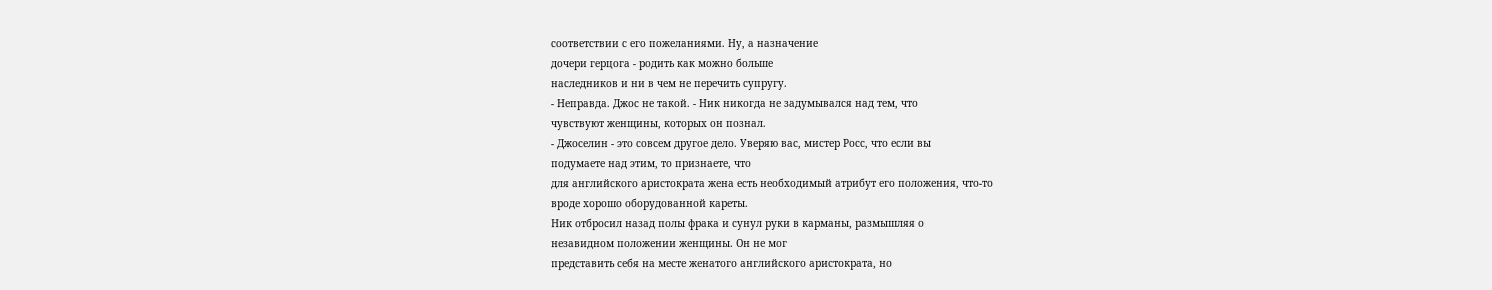соответствии с его пожеланиями. Ну, а назначение
дочери герцога - родить как можно больше
наследников и ни в чем не перечить супругу.
- Неправда. Джос не такой. - Ник никогда не задумывался над тем, что
чувствуют женщины, которых он познал.
- Джоселин - это совсем другое дело. Уверяю вас, мистер Росс, что если вы
подумаете над этим, то признаете, что
для английского аристократа жена есть необходимый атрибут его положения, что-то
вроде хорошо оборудованной кареты.
Ник отбросил назад полы фрака и сунул руки в карманы, размышляя о
незавидном положении женщины. Он не мог
представить себя на месте женатого английского аристократа, но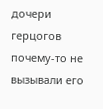дочери герцогов
почему-то не вызывали его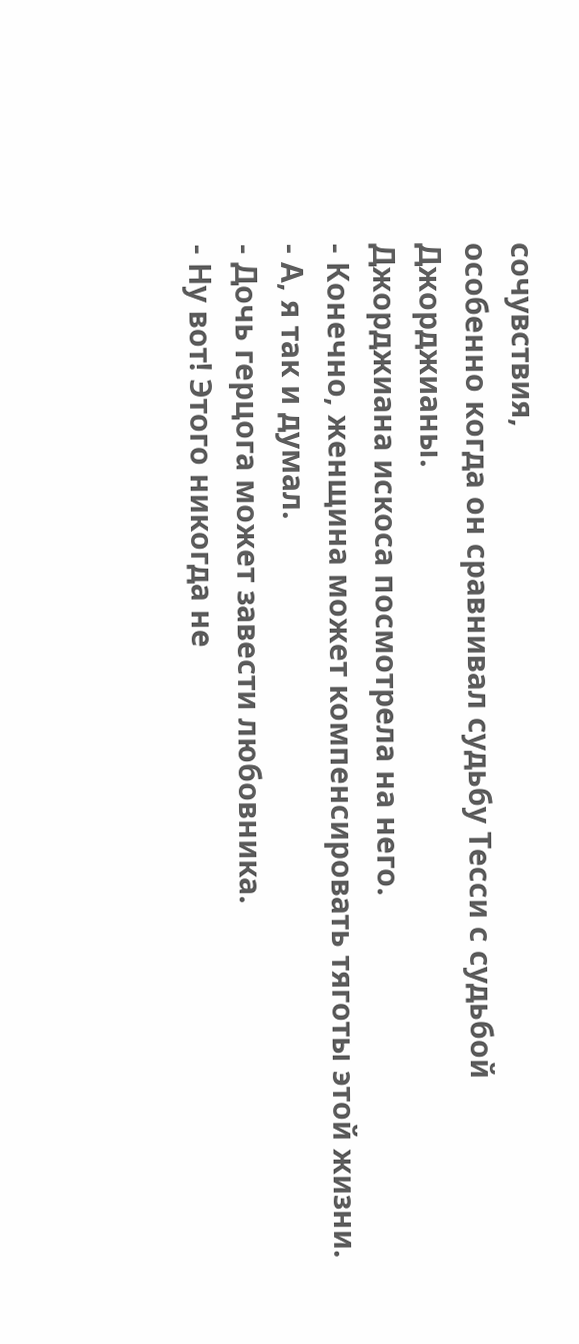сочувствия,
особенно когда он сравнивал судьбу Тесси с судьбой Джорджианы.
Джорджиана искоса посмотрела на него.
- Конечно, женщина может компенсировать тяготы этой жизни.
- А, я так и думал.
- Дочь герцога может завести любовника.
- Ну вот! Этого никогда не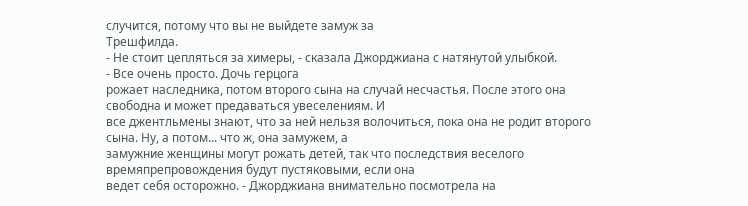случится, потому что вы не выйдете замуж за
Трешфилда.
- Не стоит цепляться за химеры, - сказала Джорджиана с натянутой улыбкой.
- Все очень просто. Дочь герцога
рожает наследника, потом второго сына на случай несчастья. После этого она
свободна и может предаваться увеселениям. И
все джентльмены знают, что за ней нельзя волочиться, пока она не родит второго
сына. Ну, а потом... что ж, она замужем, а
замужние женщины могут рожать детей, так что последствия веселого
времяпрепровождения будут пустяковыми, если она
ведет себя осторожно. - Джорджиана внимательно посмотрела на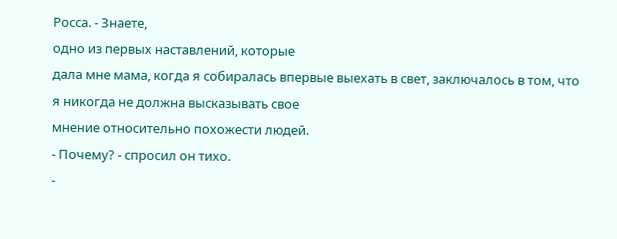Росса. - Знаете,
одно из первых наставлений, которые
дала мне мама, когда я собиралась впервые выехать в свет, заключалось в том, что
я никогда не должна высказывать свое
мнение относительно похожести людей.
- Почему? - спросил он тихо.
-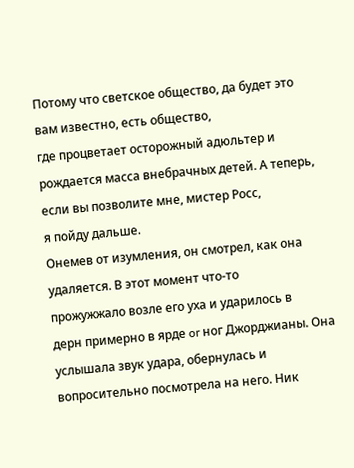Потому что светское общество, да будет это вам известно, есть общество,
где процветает осторожный адюльтер и
рождается масса внебрачных детей. А теперь, если вы позволите мне, мистер Росс,
я пойду дальше.
Онемев от изумления, он смотрел, как она удаляется. В этот момент что-то
прожужжало возле его уха и ударилось в
дерн примерно в ярде or ног Джорджианы. Она услышала звук удара, обернулась и
вопросительно посмотрела на него. Ник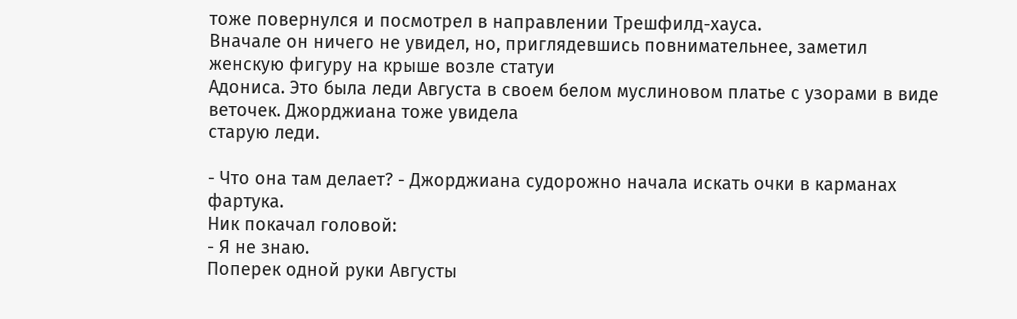тоже повернулся и посмотрел в направлении Трешфилд-хауса.
Вначале он ничего не увидел, но, приглядевшись повнимательнее, заметил
женскую фигуру на крыше возле статуи
Адониса. Это была леди Августа в своем белом муслиновом платье с узорами в виде
веточек. Джорджиана тоже увидела
старую леди.

- Что она там делает? - Джорджиана судорожно начала искать очки в карманах
фартука.
Ник покачал головой:
- Я не знаю.
Поперек одной руки Августы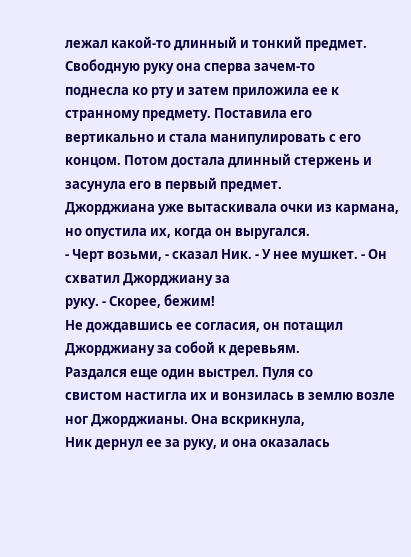лежал какой-то длинный и тонкий предмет.
Свободную руку она сперва зачем-то
поднесла ко рту и затем приложила ее к странному предмету. Поставила его
вертикально и стала манипулировать с его
концом. Потом достала длинный стержень и засунула его в первый предмет.
Джорджиана уже вытаскивала очки из кармана,
но опустила их, когда он выругался.
- Черт возьми, - сказал Ник. - У нее мушкет. - Он схватил Джорджиану за
руку. - Скорее, бежим!
Не дождавшись ее согласия, он потащил Джорджиану за собой к деревьям.
Раздался еще один выстрел. Пуля со
свистом настигла их и вонзилась в землю возле ног Джорджианы. Она вскрикнула,
Ник дернул ее за руку, и она оказалась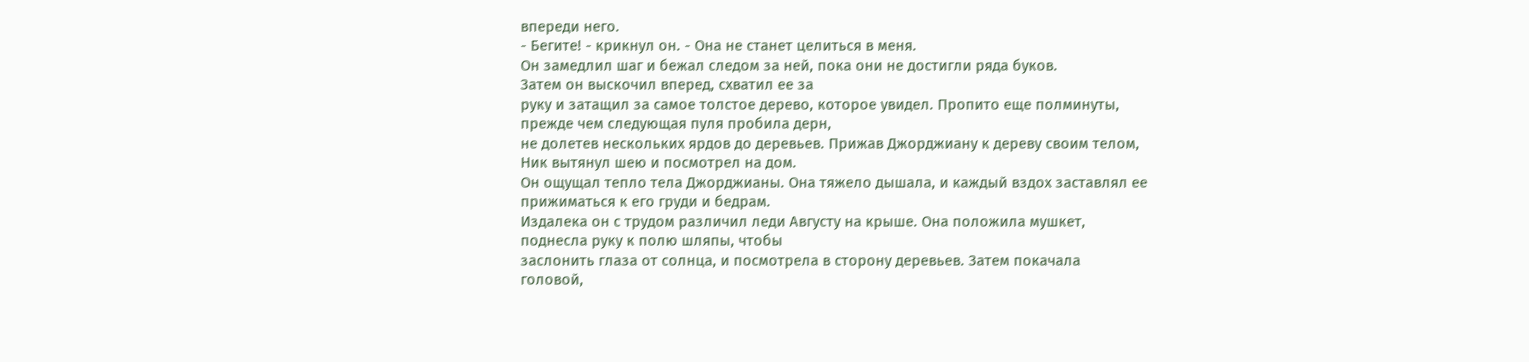впереди него.
- Бегите! - крикнул он. - Она не станет целиться в меня.
Он замедлил шаг и бежал следом за ней, пока они не достигли ряда буков.
Затем он выскочил вперед, схватил ее за
руку и затащил за самое толстое дерево, которое увидел. Пропито еще полминуты,
прежде чем следующая пуля пробила дерн,
не долетев нескольких ярдов до деревьев. Прижав Джорджиану к дереву своим телом,
Ник вытянул шею и посмотрел на дом.
Он ощущал тепло тела Джорджианы. Она тяжело дышала, и каждый вздох заставлял ее
прижиматься к его груди и бедрам.
Издалека он с трудом различил леди Августу на крыше. Она положила мушкет,
поднесла руку к полю шляпы, чтобы
заслонить глаза от солнца, и посмотрела в сторону деревьев. Затем покачала
головой,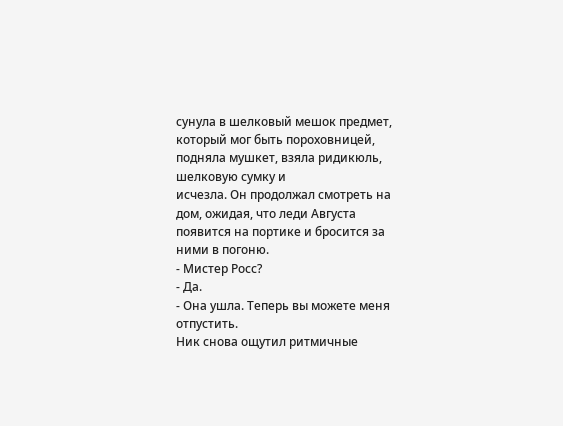сунула в шелковый мешок предмет,
который мог быть пороховницей, подняла мушкет, взяла ридикюль, шелковую сумку и
исчезла. Он продолжал смотреть на
дом, ожидая, что леди Августа появится на портике и бросится за ними в погоню.
- Мистер Росс?
- Да.
- Она ушла. Теперь вы можете меня отпустить.
Ник снова ощутил ритмичные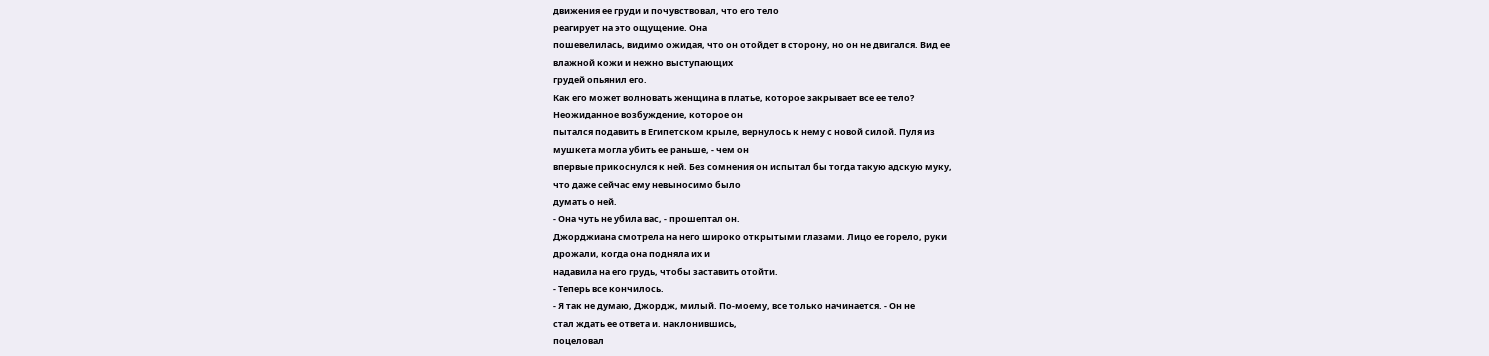движения ее груди и почувствовал, что его тело
реагирует на это ощущение. Она
пошевелилась, видимо ожидая, что он отойдет в сторону, но он не двигался. Вид ее
влажной кожи и нежно выступающих
грудей опьянил его.
Как его может волновать женщина в платье, которое закрывает все ее тело?
Неожиданное возбуждение, которое он
пытался подавить в Египетском крыле, вернулось к нему с новой силой. Пуля из
мушкета могла убить ее раньше, - чем он
впервые прикоснулся к ней. Без сомнения он испытал бы тогда такую адскую муку,
что даже сейчас ему невыносимо было
думать о ней.
- Она чуть не убила вас, - прошептал он.
Джорджиана смотрела на него широко открытыми глазами. Лицо ее горело, руки
дрожали, когда она подняла их и
надавила на его грудь, чтобы заставить отойти.
- Теперь все кончилось.
- Я так не думаю, Джордж, милый. По-моему, все только начинается. - Он не
стал ждать ее ответа и. наклонившись,
поцеловал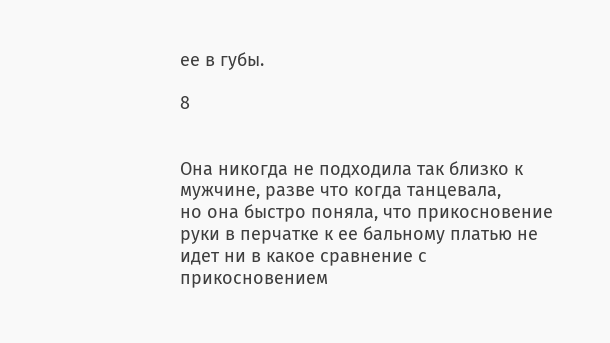ее в губы.

8


Она никогда не подходила так близко к мужчине, разве что когда танцевала,
но она быстро поняла, что прикосновение
руки в перчатке к ее бальному платью не идет ни в какое сравнение с
прикосновением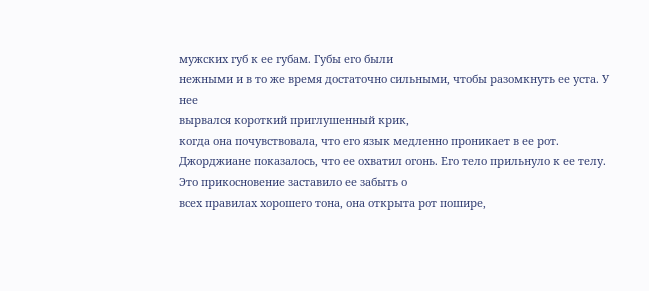мужских губ к ее губам. Губы его были
нежными и в то же время достаточно сильными, чтобы разомкнуть ее уста. У нее
вырвался короткий приглушенный крик,
когда она почувствовала, что его язык медленно проникает в ее рот.
Джорджиане показалось, что ее охватил огонь. Его тело прильнуло к ее телу.
Это прикосновение заставило ее забыть о
всех правилах хорошего тона, она открыта рот пошире,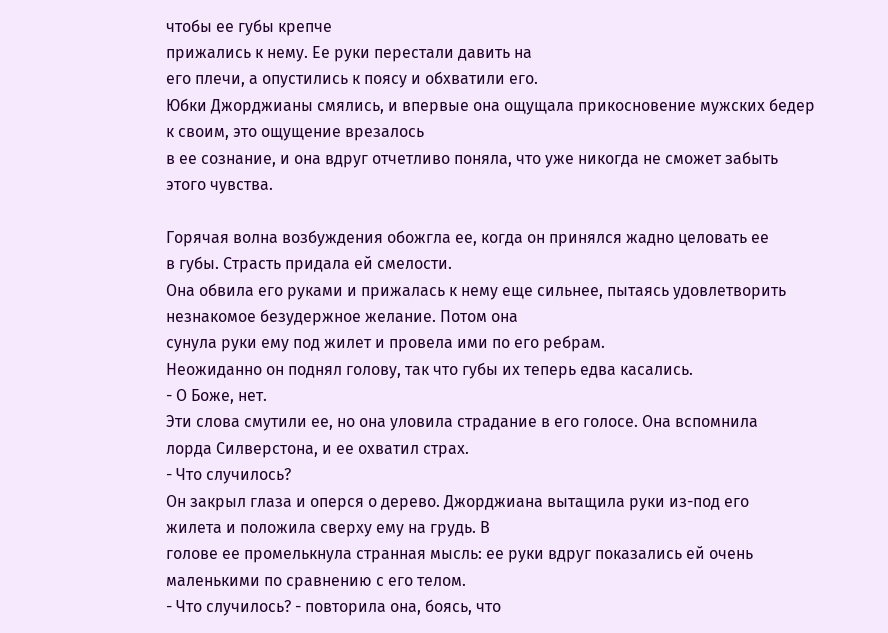чтобы ее губы крепче
прижались к нему. Ее руки перестали давить на
его плечи, а опустились к поясу и обхватили его.
Юбки Джорджианы смялись, и впервые она ощущала прикосновение мужских бедер
к своим, это ощущение врезалось
в ее сознание, и она вдруг отчетливо поняла, что уже никогда не сможет забыть
этого чувства.

Горячая волна возбуждения обожгла ее, когда он принялся жадно целовать ее
в губы. Страсть придала ей смелости.
Она обвила его руками и прижалась к нему еще сильнее, пытаясь удовлетворить
незнакомое безудержное желание. Потом она
сунула руки ему под жилет и провела ими по его ребрам.
Неожиданно он поднял голову, так что губы их теперь едва касались.
- О Боже, нет.
Эти слова смутили ее, но она уловила страдание в его голосе. Она вспомнила
лорда Силверстона, и ее охватил страх.
- Что случилось?
Он закрыл глаза и оперся о дерево. Джорджиана вытащила руки из-под его
жилета и положила сверху ему на грудь. В
голове ее промелькнула странная мысль: ее руки вдруг показались ей очень
маленькими по сравнению с его телом.
- Что случилось? - повторила она, боясь, что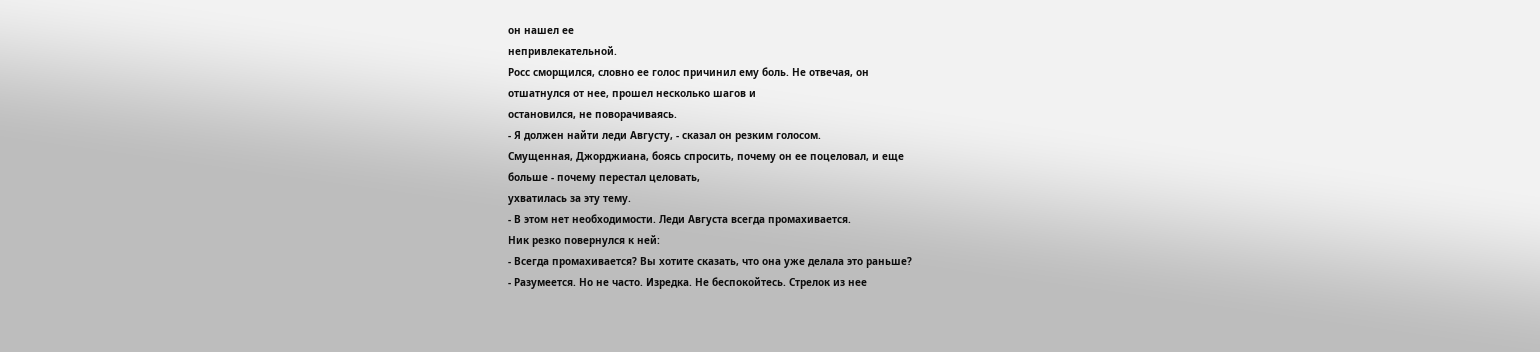он нашел ее
непривлекательной.
Росс сморщился, словно ее голос причинил ему боль. Не отвечая, он
отшатнулся от нее, прошел несколько шагов и
остановился, не поворачиваясь.
- Я должен найти леди Августу, - сказал он резким голосом.
Смущенная, Джорджиана, боясь спросить, почему он ее поцеловал, и еще
больше - почему перестал целовать,
ухватилась за эту тему.
- В этом нет необходимости. Леди Августа всегда промахивается.
Ник резко повернулся к ней:
- Всегда промахивается? Вы хотите сказать, что она уже делала это раньше?
- Разумеется. Но не часто. Изредка. Не беспокойтесь. Стрелок из нее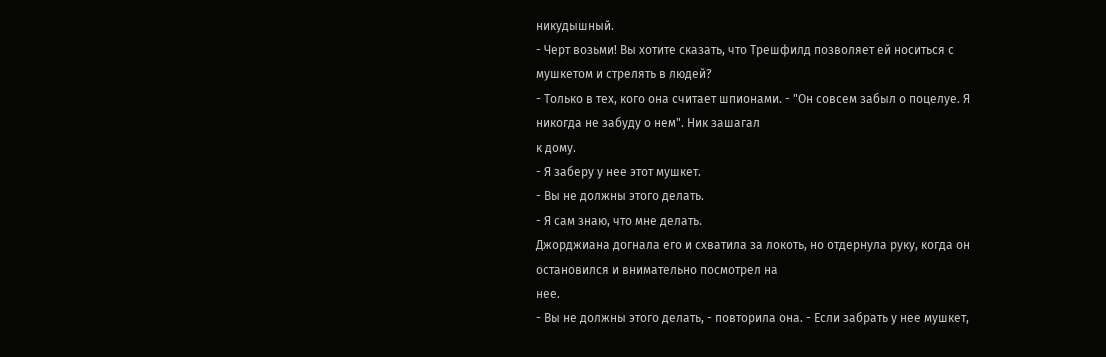никудышный.
- Черт возьми! Вы хотите сказать, что Трешфилд позволяет ей носиться с
мушкетом и стрелять в людей?
- Только в тех, кого она считает шпионами. - "Он совсем забыл о поцелуе. Я
никогда не забуду о нем". Ник зашагал
к дому.
- Я заберу у нее этот мушкет.
- Вы не должны этого делать.
- Я сам знаю, что мне делать.
Джорджиана догнала его и схватила за локоть, но отдернула руку, когда он
остановился и внимательно посмотрел на
нее.
- Вы не должны этого делать, - повторила она. - Если забрать у нее мушкет,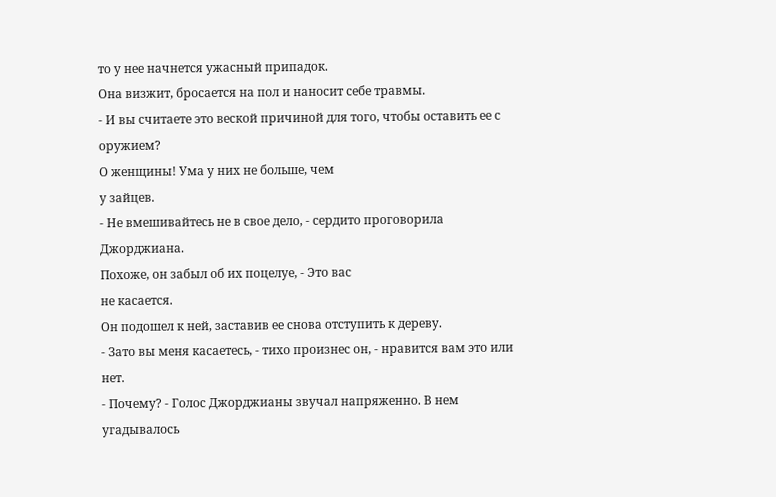то у нее начнется ужасный припадок.
Она визжит, бросается на пол и наносит себе травмы.
- И вы считаете это веской причиной для того, чтобы оставить ее с оружием?
О женщины! Ума у них не больше, чем
у зайцев.
- Не вмешивайтесь не в свое дело, - сердито проговорила Джорджиана.
Похоже, он забыл об их поцелуе, - Это вас
не касается.
Он подошел к ней, заставив ее снова отступить к дереву.
- Зато вы меня касаетесь, - тихо произнес он, - нравится вам это или нет.
- Почему? - Голос Джорджианы звучал напряженно. В нем угадывалось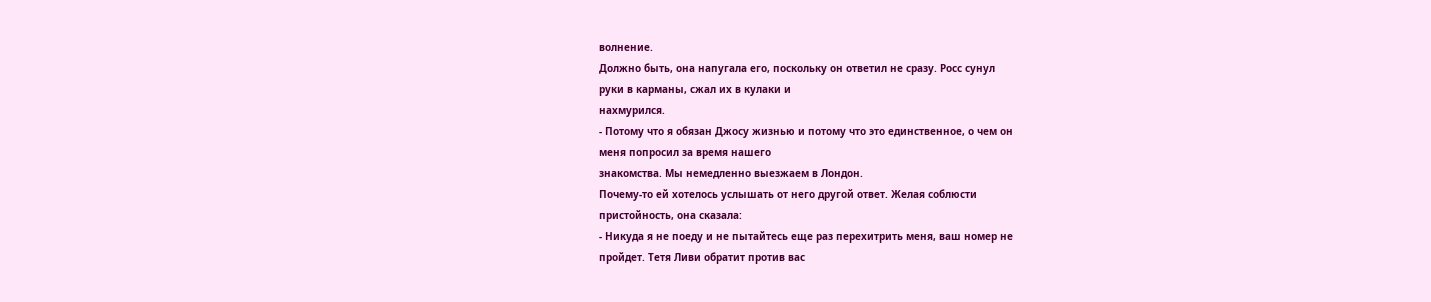волнение.
Должно быть, она напугала его, поскольку он ответил не сразу. Росс сунул
руки в карманы, сжал их в кулаки и
нахмурился.
- Потому что я обязан Джосу жизнью и потому что это единственное, о чем он
меня попросил за время нашего
знакомства. Мы немедленно выезжаем в Лондон.
Почему-то ей хотелось услышать от него другой ответ. Желая соблюсти
пристойность, она сказала:
- Никуда я не поеду и не пытайтесь еще раз перехитрить меня, ваш номер не
пройдет. Тетя Ливи обратит против вас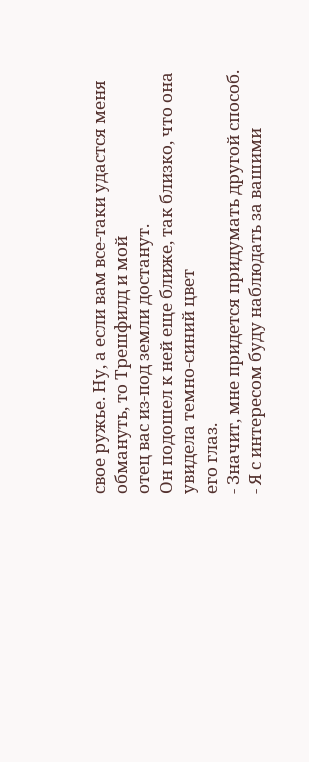свое ружье. Ну, а если вам все-таки удастся меня обмануть, то Трешфилд и мой
отец вас из-под земли достанут.
Он подошел к ней еще ближе, так близко, что она увидела темно-синий цвет
его глаз.
- Значит, мне придется придумать другой способ.
- Я с интересом буду наблюдать за вашими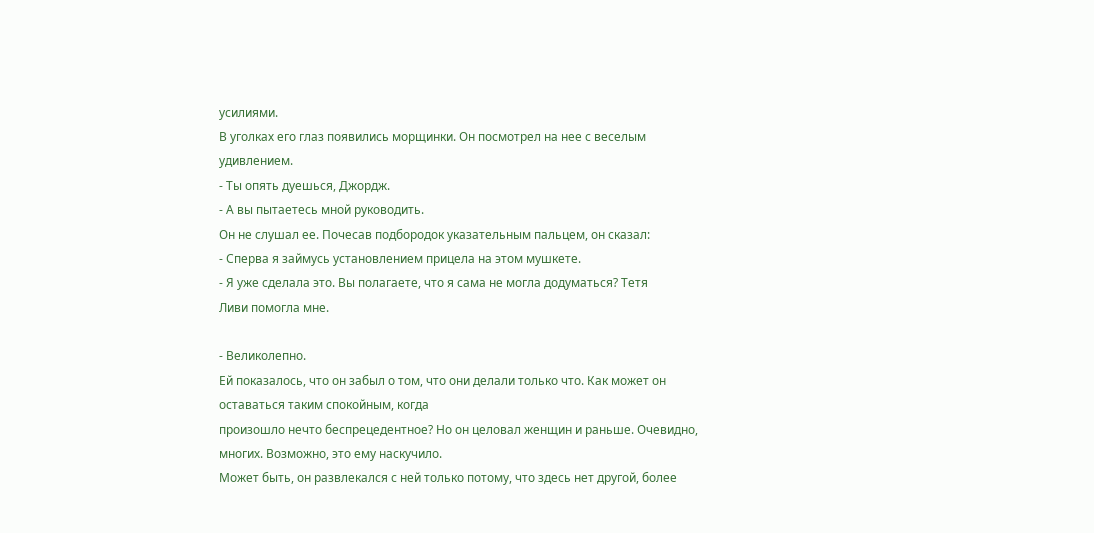усилиями.
В уголках его глаз появились морщинки. Он посмотрел на нее с веселым
удивлением.
- Ты опять дуешься, Джордж.
- А вы пытаетесь мной руководить.
Он не слушал ее. Почесав подбородок указательным пальцем, он сказал:
- Сперва я займусь установлением прицела на этом мушкете.
- Я уже сделала это. Вы полагаете, что я сама не могла додуматься? Тетя
Ливи помогла мне.

- Великолепно.
Ей показалось, что он забыл о том, что они делали только что. Как может он
оставаться таким спокойным, когда
произошло нечто беспрецедентное? Но он целовал женщин и раньше. Очевидно,
многих. Возможно, это ему наскучило.
Может быть, он развлекался с ней только потому, что здесь нет другой, более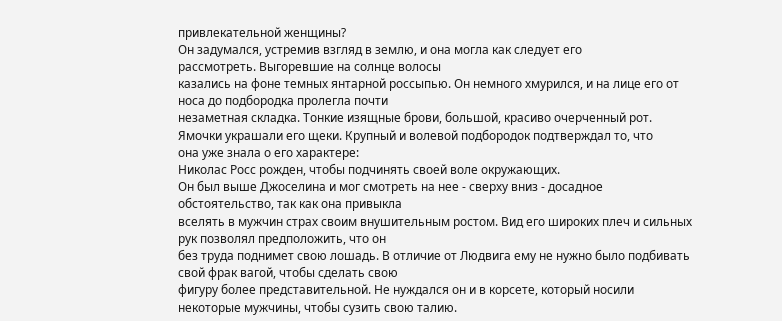привлекательной женщины?
Он задумался, устремив взгляд в землю, и она могла как следует его
рассмотреть. Выгоревшие на солнце волосы
казались на фоне темных янтарной россыпью. Он немного хмурился, и на лице его от
носа до подбородка пролегла почти
незаметная складка. Тонкие изящные брови, большой, красиво очерченный рот.
Ямочки украшали его щеки. Крупный и волевой подбородок подтверждал то, что
она уже знала о его характере:
Николас Росс рожден, чтобы подчинять своей воле окружающих.
Он был выше Джоселина и мог смотреть на нее - сверху вниз - досадное
обстоятельство, так как она привыкла
вселять в мужчин страх своим внушительным ростом. Вид его широких плеч и сильных
рук позволял предположить, что он
без труда поднимет свою лошадь. В отличие от Людвига ему не нужно было подбивать
свой фрак вагой, чтобы сделать свою
фигуру более представительной. Не нуждался он и в корсете, который носили
некоторые мужчины, чтобы сузить свою талию.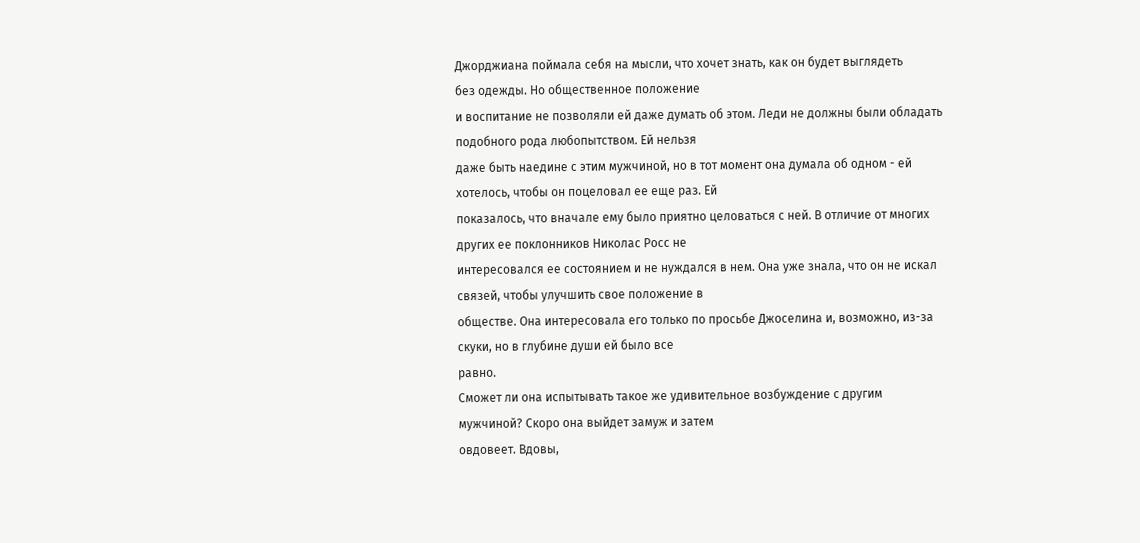Джорджиана поймала себя на мысли, что хочет знать, как он будет выглядеть
без одежды. Но общественное положение
и воспитание не позволяли ей даже думать об этом. Леди не должны были обладать
подобного рода любопытством. Ей нельзя
даже быть наедине с этим мужчиной, но в тот момент она думала об одном - ей
хотелось, чтобы он поцеловал ее еще раз. Ей
показалось, что вначале ему было приятно целоваться с ней. В отличие от многих
других ее поклонников Николас Росс не
интересовался ее состоянием и не нуждался в нем. Она уже знала, что он не искал
связей, чтобы улучшить свое положение в
обществе. Она интересовала его только по просьбе Джоселина и, возможно, из-за
скуки, но в глубине души ей было все
равно.
Сможет ли она испытывать такое же удивительное возбуждение с другим
мужчиной? Скоро она выйдет замуж и затем
овдовеет. Вдовы,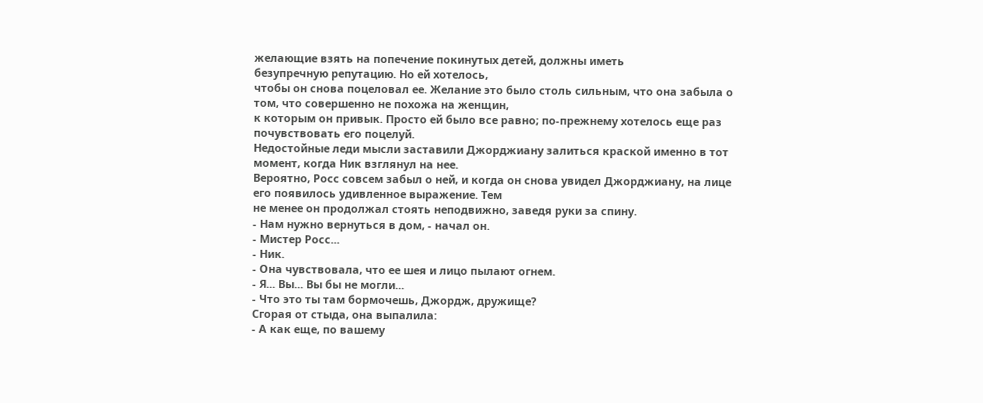желающие взять на попечение покинутых детей, должны иметь
безупречную репутацию. Но ей хотелось,
чтобы он снова поцеловал ее. Желание это было столь сильным, что она забыла о
том, что совершенно не похожа на женщин,
к которым он привык. Просто ей было все равно; по-прежнему хотелось еще раз
почувствовать его поцелуй.
Недостойные леди мысли заставили Джорджиану залиться краской именно в тот
момент, когда Ник взглянул на нее.
Вероятно, Росс совсем забыл о ней, и когда он снова увидел Джорджиану, на лице
его появилось удивленное выражение. Тем
не менее он продолжал стоять неподвижно, заведя руки за спину.
- Нам нужно вернуться в дом, - начал он.
- Мистер Росс...
- Ник.
- Она чувствовала, что ее шея и лицо пылают огнем.
- Я... Вы... Вы бы не могли...
- Что это ты там бормочешь, Джордж, дружище?
Сгорая от стыда, она выпалила:
- А как еще, по вашему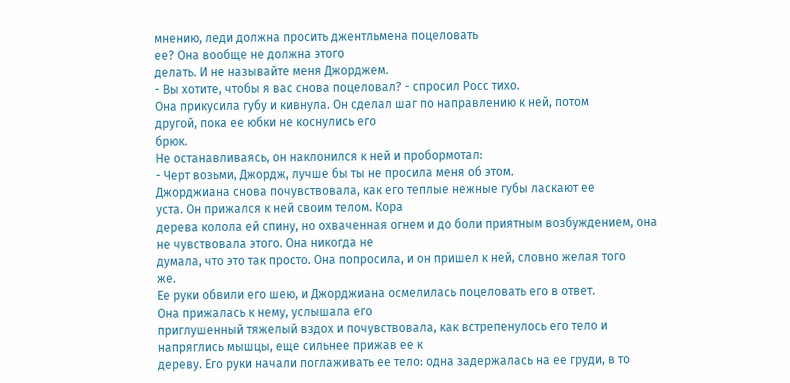мнению, леди должна просить джентльмена поцеловать
ее? Она вообще не должна этого
делать. И не называйте меня Джорджем.
- Вы хотите, чтобы я вас снова поцеловал? - спросил Росс тихо.
Она прикусила губу и кивнула. Он сделал шаг по направлению к ней, потом
другой, пока ее юбки не коснулись его
брюк.
Не останавливаясь, он наклонился к ней и пробормотал:
- Черт возьми, Джордж, лучше бы ты не просила меня об этом.
Джорджиана снова почувствовала, как его теплые нежные губы ласкают ее
уста. Он прижался к ней своим телом. Кора
дерева колола ей спину, но охваченная огнем и до боли приятным возбуждением, она
не чувствовала этого. Она никогда не
думала, что это так просто. Она попросила, и он пришел к ней, словно желая того
же.
Ее руки обвили его шею, и Джорджиана осмелилась поцеловать его в ответ.
Она прижалась к нему, услышала его
приглушенный тяжелый вздох и почувствовала, как встрепенулось его тело и
напряглись мышцы, еще сильнее прижав ее к
дереву. Его руки начали поглаживать ее тело: одна задержалась на ее груди, в то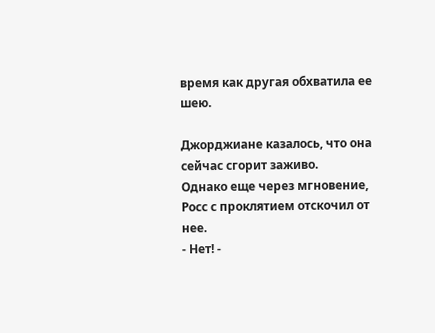время как другая обхватила ее шею.

Джорджиане казалось, что она сейчас сгорит заживо.
Однако еще через мгновение, Росс с проклятием отскочил от нее.
- Нет! -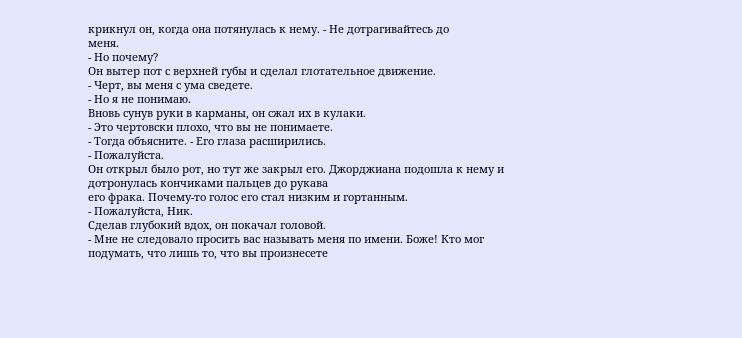крикнул он, когда она потянулась к нему. - Не дотрагивайтесь до
меня.
- Но почему?
Он вытер пот с верхней губы и сделал глотательное движение.
- Черт, вы меня с ума сведете.
- Но я не понимаю.
Вновь сунув руки в карманы, он сжал их в кулаки.
- Это чертовски плохо, что вы не понимаете.
- Тогда объясните. - Его глаза расширились.
- Пожалуйста.
Он открыл было рот, но тут же закрыл его. Джорджиана подошла к нему и
дотронулась кончиками пальцев до рукава
его фрака. Почему-то голос его стал низким и гортанным.
- Пожалуйста, Ник.
Сделав глубокий вдох, он покачал головой.
- Мне не следовало просить вас называть меня по имени. Боже! Кто мог
подумать, что лишь то, что вы произнесете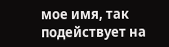мое имя, так подействует на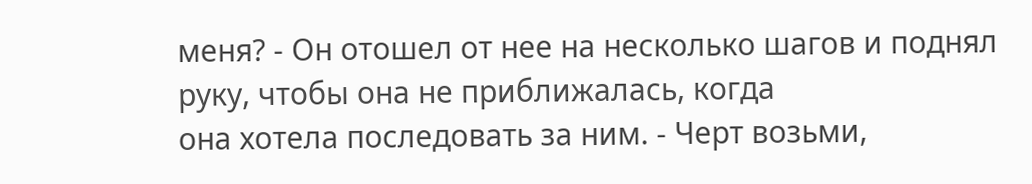меня? - Он отошел от нее на несколько шагов и поднял
руку, чтобы она не приближалась, когда
она хотела последовать за ним. - Черт возьми,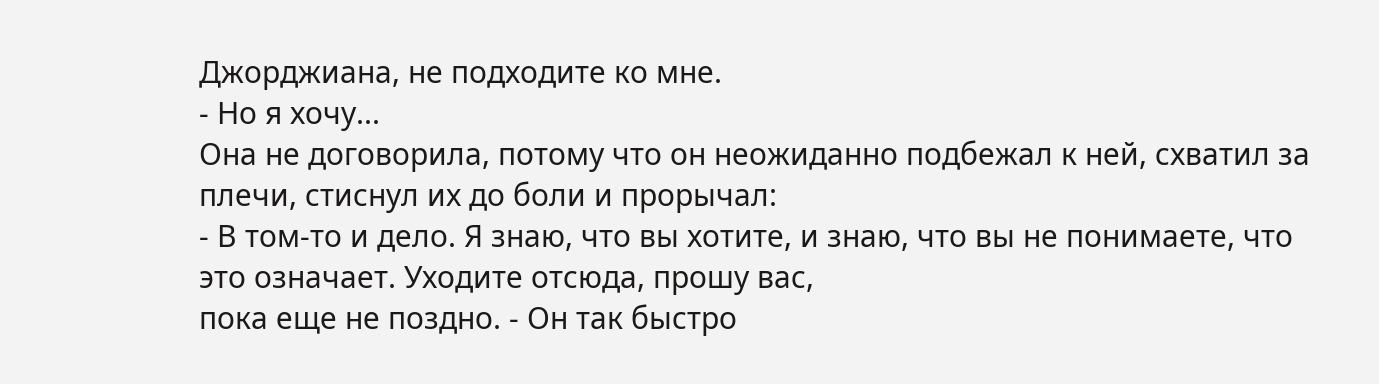Джорджиана, не подходите ко мне.
- Но я хочу...
Она не договорила, потому что он неожиданно подбежал к ней, схватил за
плечи, стиснул их до боли и прорычал:
- В том-то и дело. Я знаю, что вы хотите, и знаю, что вы не понимаете, что
это означает. Уходите отсюда, прошу вас,
пока еще не поздно. - Он так быстро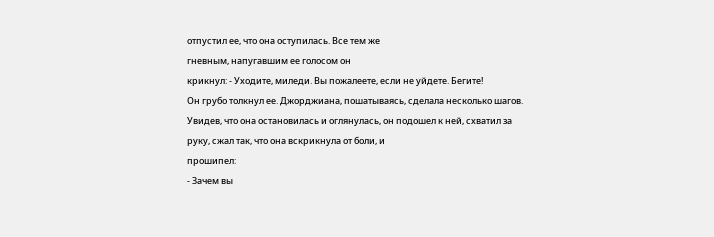отпустил ее, что она оступилась. Все тем же
гневным, напугавшим ее голосом он
крикнул: - Уходите, миледи. Вы пожалеете, если не уйдете. Бегите!
Он грубо толкнул ее. Джорджиана, пошатываясь, сделала несколько шагов.
Увидев, что она остановилась и оглянулась, он подошел к ней, схватил за
руку, сжал так, что она вскрикнула от боли, и
прошипел:
- Зачем вы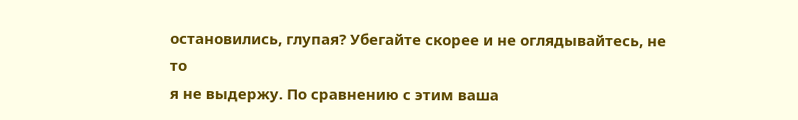остановились, глупая? Убегайте скорее и не оглядывайтесь, не то
я не выдержу. По сравнению с этим ваша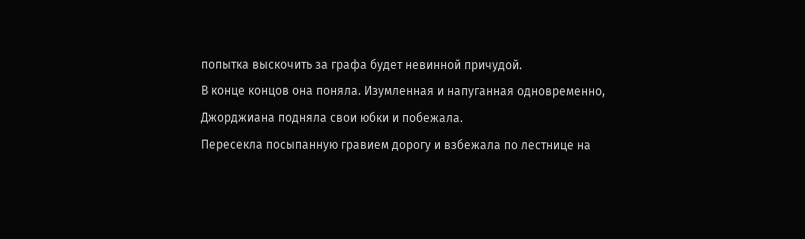попытка выскочить за графа будет невинной причудой.
В конце концов она поняла. Изумленная и напуганная одновременно,
Джорджиана подняла свои юбки и побежала.
Пересекла посыпанную гравием дорогу и взбежала по лестнице на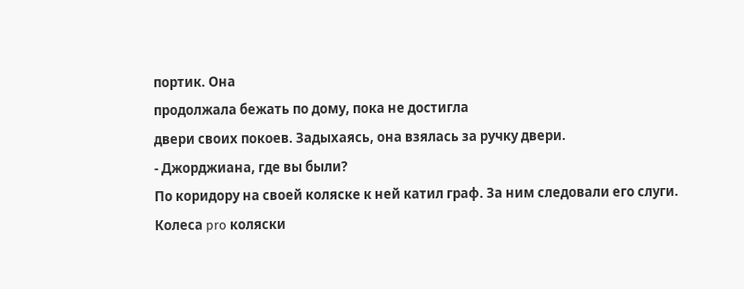портик. Она
продолжала бежать по дому, пока не достигла
двери своих покоев. Задыхаясь, она взялась за ручку двери.
- Джорджиана, где вы были?
По коридору на своей коляске к ней катил граф. За ним следовали его слуги.
Колеса pro коляски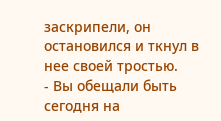заскрипели, он
остановился и ткнул в нее своей тростью.
- Вы обещали быть сегодня на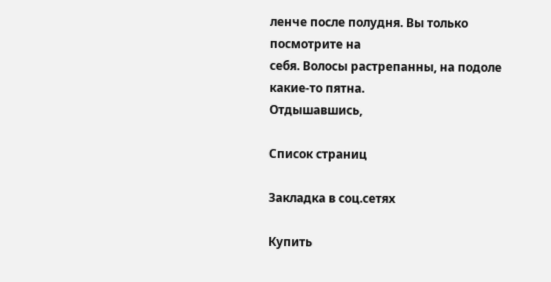ленче после полудня. Вы только посмотрите на
себя. Волосы растрепанны, на подоле
какие-то пятна.
Отдышавшись,

Список страниц

Закладка в соц.сетях

Купить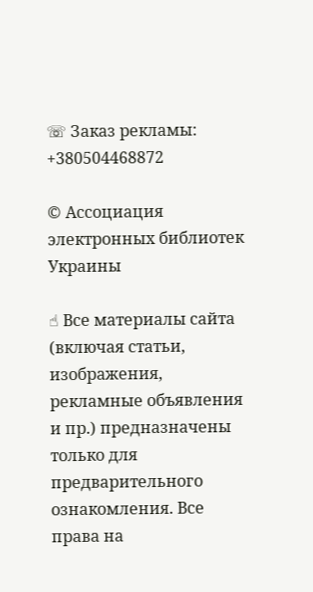☏ Заказ рекламы: +380504468872

© Ассоциация электронных библиотек Украины

☝ Все материалы сайта (включая статьи, изображения, рекламные объявления и пр.) предназначены только для предварительного ознакомления. Все права на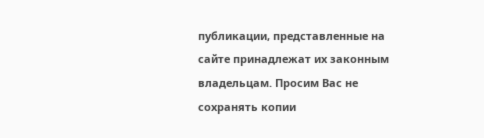публикации, представленные на сайте принадлежат их законным владельцам. Просим Вас не сохранять копии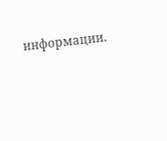информации.